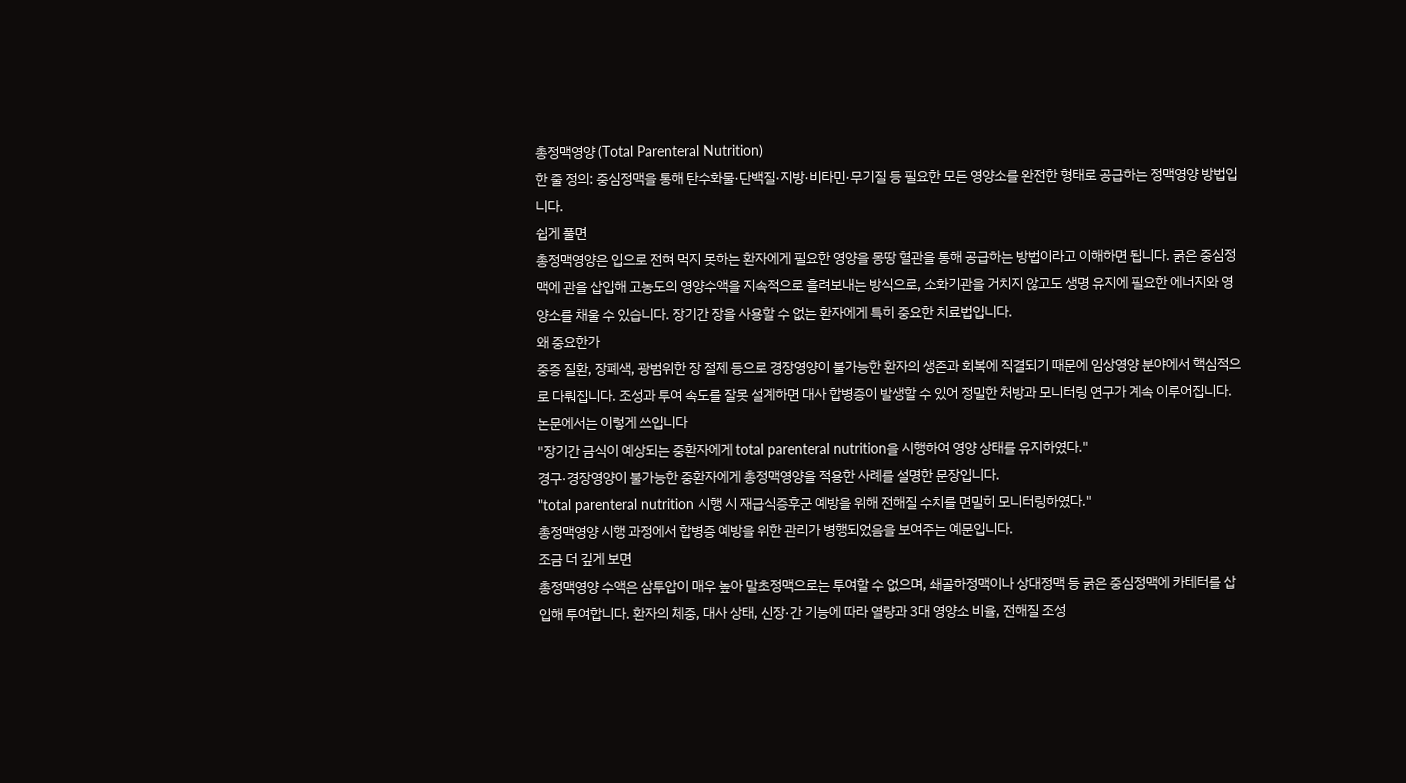총정맥영양 (Total Parenteral Nutrition)
한 줄 정의: 중심정맥을 통해 탄수화물·단백질·지방·비타민·무기질 등 필요한 모든 영양소를 완전한 형태로 공급하는 정맥영양 방법입니다.
쉽게 풀면
총정맥영양은 입으로 전혀 먹지 못하는 환자에게 필요한 영양을 몽땅 혈관을 통해 공급하는 방법이라고 이해하면 됩니다. 굵은 중심정맥에 관을 삽입해 고농도의 영양수액을 지속적으로 흘려보내는 방식으로, 소화기관을 거치지 않고도 생명 유지에 필요한 에너지와 영양소를 채울 수 있습니다. 장기간 장을 사용할 수 없는 환자에게 특히 중요한 치료법입니다.
왜 중요한가
중증 질환, 장폐색, 광범위한 장 절제 등으로 경장영양이 불가능한 환자의 생존과 회복에 직결되기 때문에 임상영양 분야에서 핵심적으로 다뤄집니다. 조성과 투여 속도를 잘못 설계하면 대사 합병증이 발생할 수 있어 정밀한 처방과 모니터링 연구가 계속 이루어집니다.
논문에서는 이렇게 쓰입니다
"장기간 금식이 예상되는 중환자에게 total parenteral nutrition을 시행하여 영양 상태를 유지하였다."
경구·경장영양이 불가능한 중환자에게 총정맥영양을 적용한 사례를 설명한 문장입니다.
"total parenteral nutrition 시행 시 재급식증후군 예방을 위해 전해질 수치를 면밀히 모니터링하였다."
총정맥영양 시행 과정에서 합병증 예방을 위한 관리가 병행되었음을 보여주는 예문입니다.
조금 더 깊게 보면
총정맥영양 수액은 삼투압이 매우 높아 말초정맥으로는 투여할 수 없으며, 쇄골하정맥이나 상대정맥 등 굵은 중심정맥에 카테터를 삽입해 투여합니다. 환자의 체중, 대사 상태, 신장·간 기능에 따라 열량과 3대 영양소 비율, 전해질 조성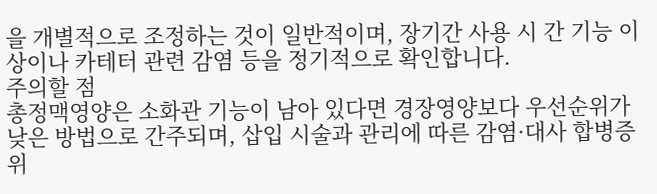을 개별적으로 조정하는 것이 일반적이며, 장기간 사용 시 간 기능 이상이나 카테터 관련 감염 등을 정기적으로 확인합니다.
주의할 점
총정맥영양은 소화관 기능이 남아 있다면 경장영양보다 우선순위가 낮은 방법으로 간주되며, 삽입 시술과 관리에 따른 감염·대사 합병증 위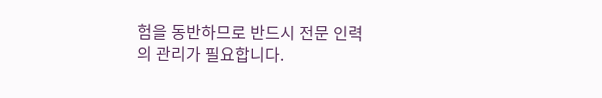험을 동반하므로 반드시 전문 인력의 관리가 필요합니다.